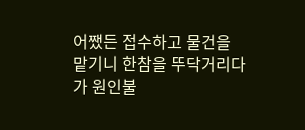어쨌든 접수하고 물건을 맡기니 한참을 뚜닥거리다가 원인불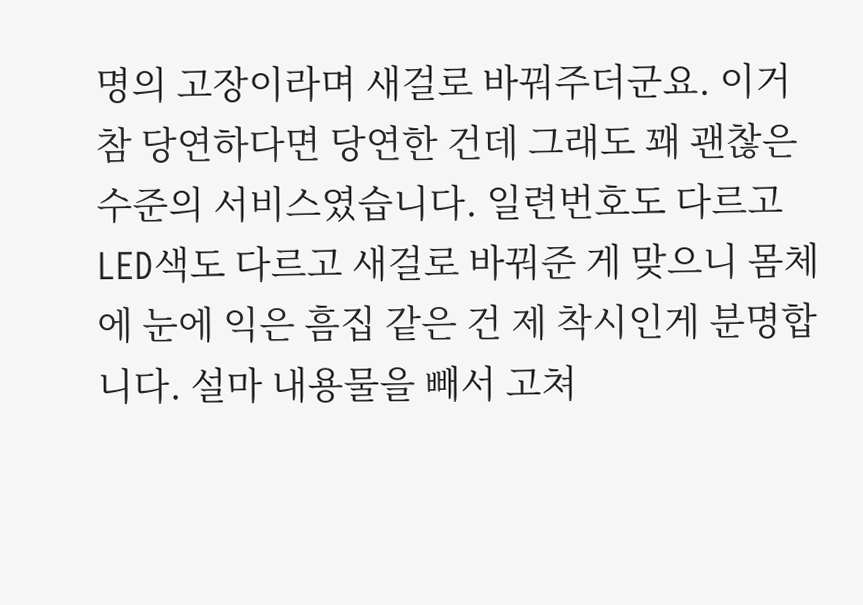명의 고장이라며 새걸로 바꿔주더군요. 이거 참 당연하다면 당연한 건데 그래도 꽤 괜찮은 수준의 서비스였습니다. 일련번호도 다르고 LED색도 다르고 새걸로 바꿔준 게 맞으니 몸체에 눈에 익은 흠집 같은 건 제 착시인게 분명합니다. 설마 내용물을 빼서 고쳐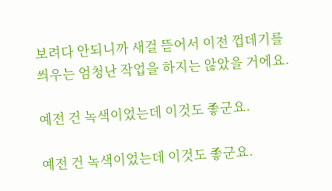보려다 안되니까 새걸 뜯어서 이전 껍데기를 씌우는 엄청난 작업을 하지는 않았을 거에요.

예전 건 녹색이었는데 이것도 좋군요.

예전 건 녹색이었는데 이것도 좋군요.